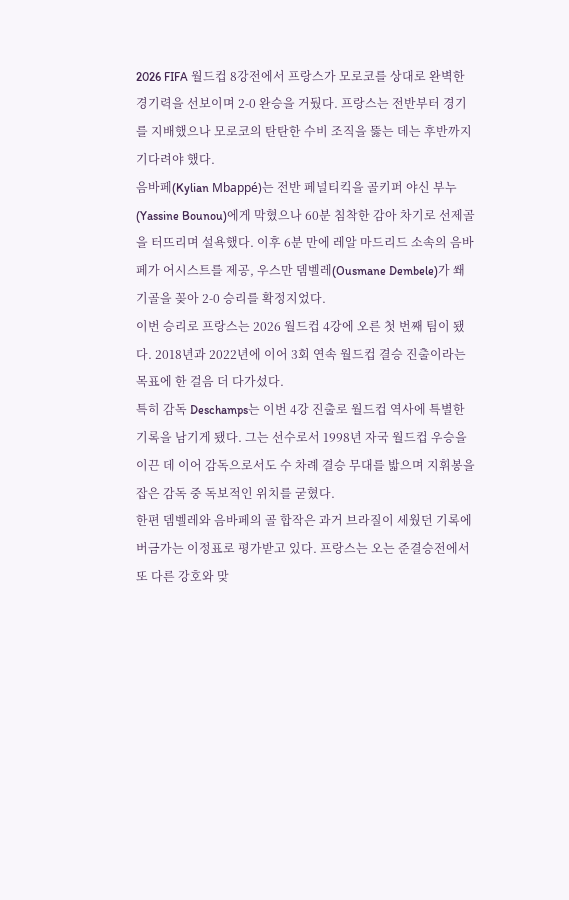2026 FIFA 월드컵 8강전에서 프랑스가 모로코를 상대로 완벽한 경기력을 선보이며 2-0 완승을 거뒀다. 프랑스는 전반부터 경기를 지배했으나 모로코의 탄탄한 수비 조직을 뚫는 데는 후반까지 기다려야 했다.
음바페(Kylian Mbappé)는 전반 페널티킥을 골키퍼 야신 부누(Yassine Bounou)에게 막혔으나 60분 침착한 감아 차기로 선제골을 터뜨리며 설욕했다. 이후 6분 만에 레알 마드리드 소속의 음바페가 어시스트를 제공, 우스만 뎀벨레(Ousmane Dembele)가 쐐기골을 꽂아 2-0 승리를 확정지었다.
이번 승리로 프랑스는 2026 월드컵 4강에 오른 첫 번째 팀이 됐다. 2018년과 2022년에 이어 3회 연속 월드컵 결승 진출이라는 목표에 한 걸음 더 다가섰다.
특히 감독 Deschamps는 이번 4강 진출로 월드컵 역사에 특별한 기록을 남기게 됐다. 그는 선수로서 1998년 자국 월드컵 우승을 이끈 데 이어 감독으로서도 수 차례 결승 무대를 밟으며 지휘봉을 잡은 감독 중 독보적인 위치를 굳혔다.
한편 뎀벨레와 음바페의 골 합작은 과거 브라질이 세웠던 기록에 버금가는 이정표로 평가받고 있다. 프랑스는 오는 준결승전에서 또 다른 강호와 맞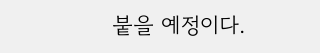붙을 예정이다.